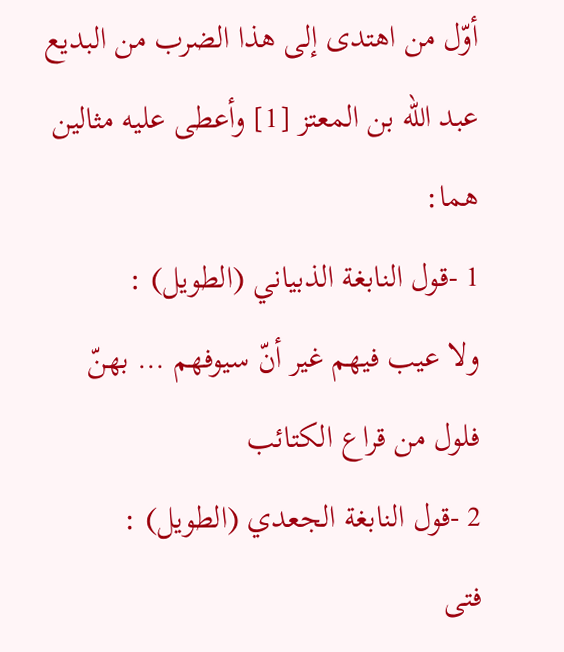أوّل من اهتدى إلى هذا الضرب من البديع عبد الله بن المعتز [1] وأعطى عليه مثالين هما:
1 -قول النابغة الذبياني (الطويل) :
ولا عيب فيهم غير أنّ سيوفهم … بهنّ فلول من قراع الكتائب
2 -قول النابغة الجعدي (الطويل) :
فتى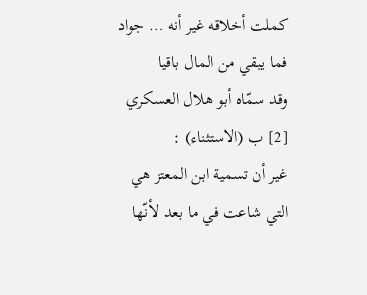كملت أخلاقه غير أنه … جواد فما يبقي من المال باقيا
وقد سمّاه أبو هلال العسكري [2] ب (الاستثناء) :
غير أن تسمية ابن المعتز هي التي شاعت في ما بعد لأنّها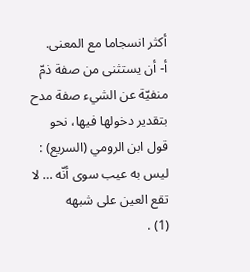أكثر انسجاما مع المعنى.
أ- أن يستثنى من صفة ذمّ منفيّة عن الشيء صفة مدح بتقدير دخولها فيها، نحو قول ابن الرومي (السريع) :
ليس به عيب سوى أنّه … لا تقع العين على شبهه
(1) .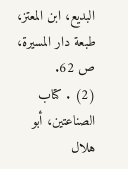البديع، ابن المعتز، طبعة دار المسيرة، ص 62.
(2) . كتاب الصناعتين، أبو هلال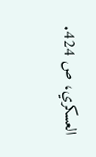العسكري، ص 424.